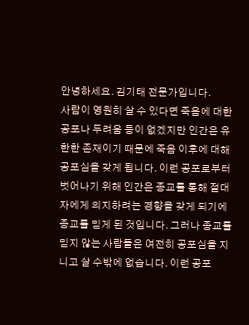안녕하세요. 김기태 전문가입니다.
사람이 영원히 살 수 있다면 죽음에 대한 공포나 두려움 등이 없겠지만 인간은 유한한 존재이기 때문에 죽음 이후에 대해 공포심을 갖게 됩니다. 이런 공포로부터 벗어나기 위해 인간은 종교를 통해 절대자에게 의지하려는 경향을 갖게 되기에 종교를 믿게 된 것입니다. 그러나 종교를 믿지 않는 사람들은 여전히 공포심을 지니고 살 수밖에 없습니다. 이런 공포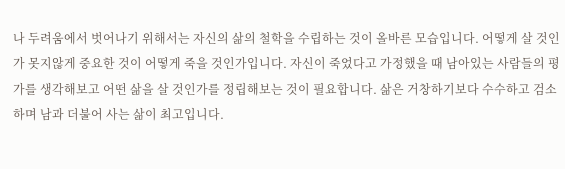나 두려움에서 벗어나기 위해서는 자신의 삶의 철학을 수립하는 것이 올바른 모습입니다. 어떻게 살 것인가 못지않게 중요한 것이 어떻게 죽을 것인가입니다. 자신이 죽었다고 가정했을 때 남아있는 사람들의 평가를 생각해보고 어떤 삶을 살 것인가를 정립해보는 것이 필요합니다. 삶은 거창하기보다 수수하고 검소하며 남과 더불어 사는 삶이 최고입니다.